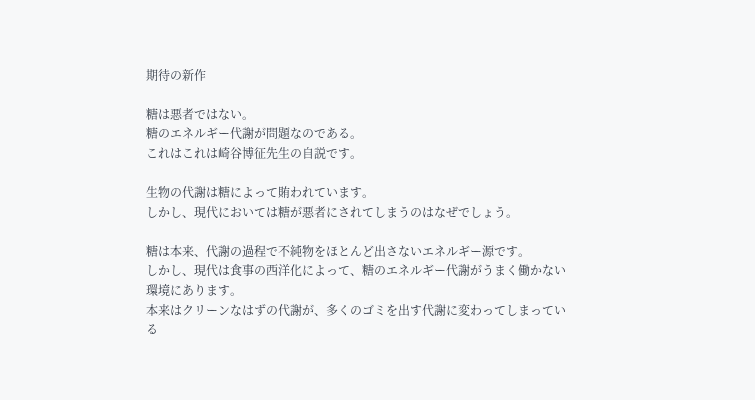期待の新作

糖は悪者ではない。
糖のエネルギー代謝が問題なのである。
これはこれは崎谷博征先生の自説です。

生物の代謝は糖によって賄われています。
しかし、現代においては糖が悪者にされてしまうのはなぜでしょう。

糖は本来、代謝の過程で不純物をほとんど出さないエネルギー源です。
しかし、現代は食事の西洋化によって、糖のエネルギー代謝がうまく働かない環境にあります。
本来はクリーンなはずの代謝が、多くのゴミを出す代謝に変わってしまっている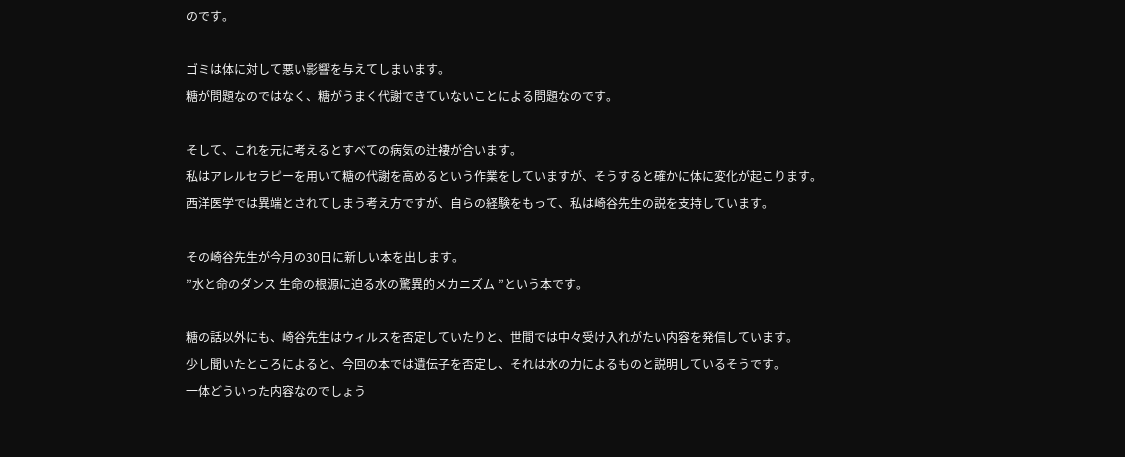のです。

ゴミは体に対して悪い影響を与えてしまいます。
糖が問題なのではなく、糖がうまく代謝できていないことによる問題なのです。

そして、これを元に考えるとすべての病気の辻褄が合います。
私はアレルセラピーを用いて糖の代謝を高めるという作業をしていますが、そうすると確かに体に変化が起こります。
西洋医学では異端とされてしまう考え方ですが、自らの経験をもって、私は崎谷先生の説を支持しています。

その崎谷先生が今月の30日に新しい本を出します。
”水と命のダンス 生命の根源に迫る水の驚異的メカニズム ”という本です。

糖の話以外にも、崎谷先生はウィルスを否定していたりと、世間では中々受け入れがたい内容を発信しています。
少し聞いたところによると、今回の本では遺伝子を否定し、それは水の力によるものと説明しているそうです。
一体どういった内容なのでしょう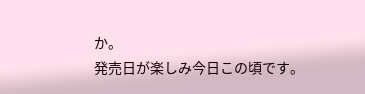か。
発売日が楽しみ今日この頃です。